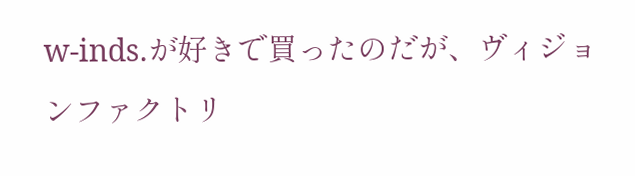w-inds.が好きで買ったのだが、ヴィジョンファクトリ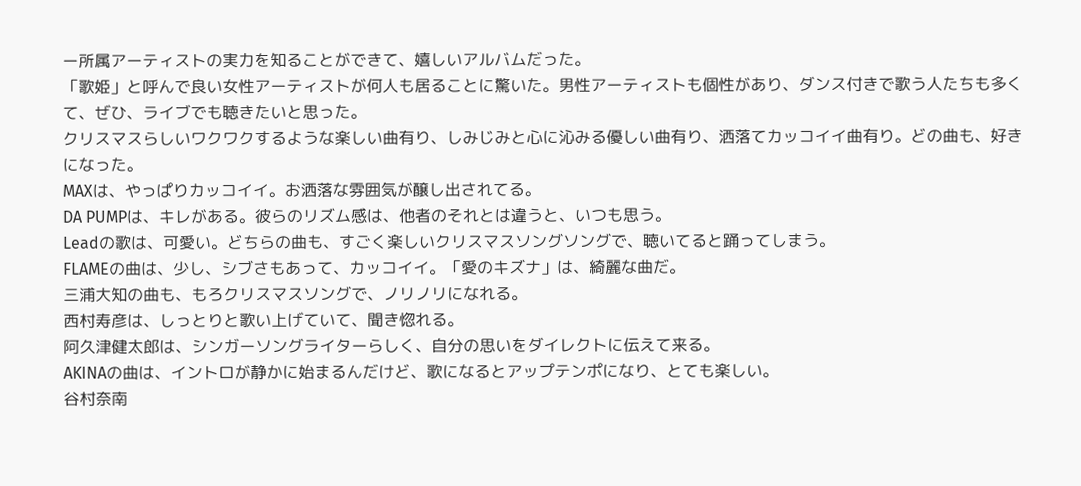ー所属アーティストの実力を知ることができて、嬉しいアルバムだった。
「歌姫」と呼んで良い女性アーティストが何人も居ることに驚いた。男性アーティストも個性があり、ダンス付きで歌う人たちも多くて、ぜひ、ライブでも聴きたいと思った。
クリスマスらしいワクワクするような楽しい曲有り、しみじみと心に沁みる優しい曲有り、洒落てカッコイイ曲有り。どの曲も、好きになった。
MAXは、やっぱりカッコイイ。お洒落な雰囲気が醸し出されてる。
DA PUMPは、キレがある。彼らのリズム感は、他者のそれとは違うと、いつも思う。
Leadの歌は、可愛い。どちらの曲も、すごく楽しいクリスマスソングソングで、聴いてると踊ってしまう。
FLAMEの曲は、少し、シブさもあって、カッコイイ。「愛のキズナ」は、綺麗な曲だ。
三浦大知の曲も、もろクリスマスソングで、ノリノリになれる。
西村寿彦は、しっとりと歌い上げていて、聞き惚れる。
阿久津健太郎は、シンガーソングライターらしく、自分の思いをダイレクトに伝えて来る。
AKINAの曲は、イントロが静かに始まるんだけど、歌になるとアップテンポになり、とても楽しい。
谷村奈南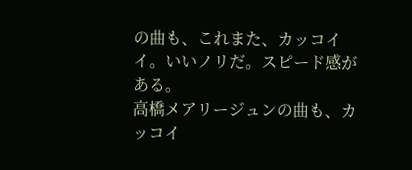の曲も、これまた、カッコイイ。いいノリだ。スピード感がある。
高橋メアリージュンの曲も、カッコイ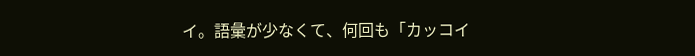イ。語彙が少なくて、何回も「カッコイ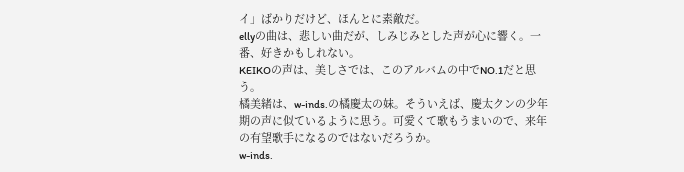イ」ばかりだけど、ほんとに素敵だ。
ellyの曲は、悲しい曲だが、しみじみとした声が心に響く。一番、好きかもしれない。
KEIKOの声は、美しさでは、このアルバムの中でNO.1だと思う。
橘美緒は、w-inds.の橘慶太の妹。そういえば、慶太クンの少年期の声に似ているように思う。可愛くて歌もうまいので、来年の有望歌手になるのではないだろうか。
w-inds.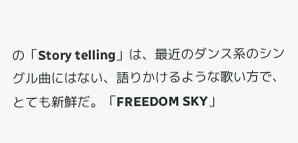の「Story telling」は、最近のダンス系のシングル曲にはない、語りかけるような歌い方で、とても新鮮だ。「FREEDOM SKY」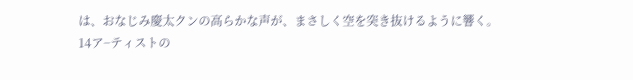は、おなじみ慶太クンの高らかな声が、まさしく空を突き抜けるように響く。
14ア−ティストの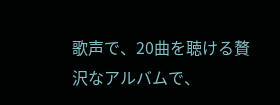歌声で、20曲を聴ける贅沢なアルバムで、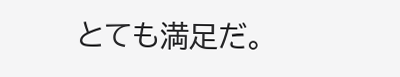とても満足だ。